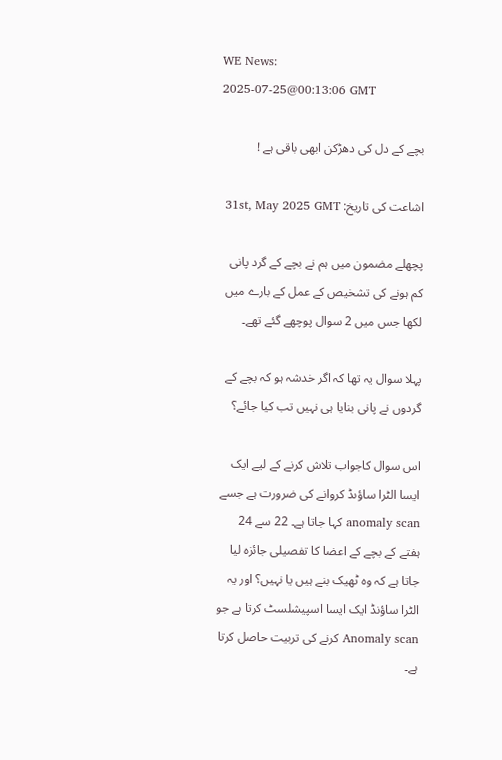WE News:
2025-07-25@00:13:06 GMT

بچے کے دل کی دھڑکن ابھی باقی ہے !

اشاعت کی تاریخ: 31st, May 2025 GMT

پچھلے مضمون میں ہم نے بچے کے گرد پانی کم ہونے کی تشخیص کے عمل کے بارے میں لکھا جس میں 2 سوال پوچھے گئے تھے۔

پہلا سوال یہ تھا کہ اگر خدشہ ہو کہ بچے کے گردوں نے پانی بنایا ہی نہیں تب کیا جائے؟

اس سوال کاجواب تلاش کرنے کے لیے ایک ایسا الٹرا ساؤںڈ کروانے کی ضرورت ہے جسے anomaly scan کہا جاتا ہے۔ 22 سے 24 ہفتے کے بچے کے اعضا کا تفصیلی جائزہ لیا جاتا ہے کہ وہ ٹھیک بنے ہیں یا نہیں؟ اور یہ الٹرا ساؤنڈ ایک ایسا اسپیشلسٹ کرتا ہے جو Anomaly scan کرنے کی تربیت حاصل کرتا ہے۔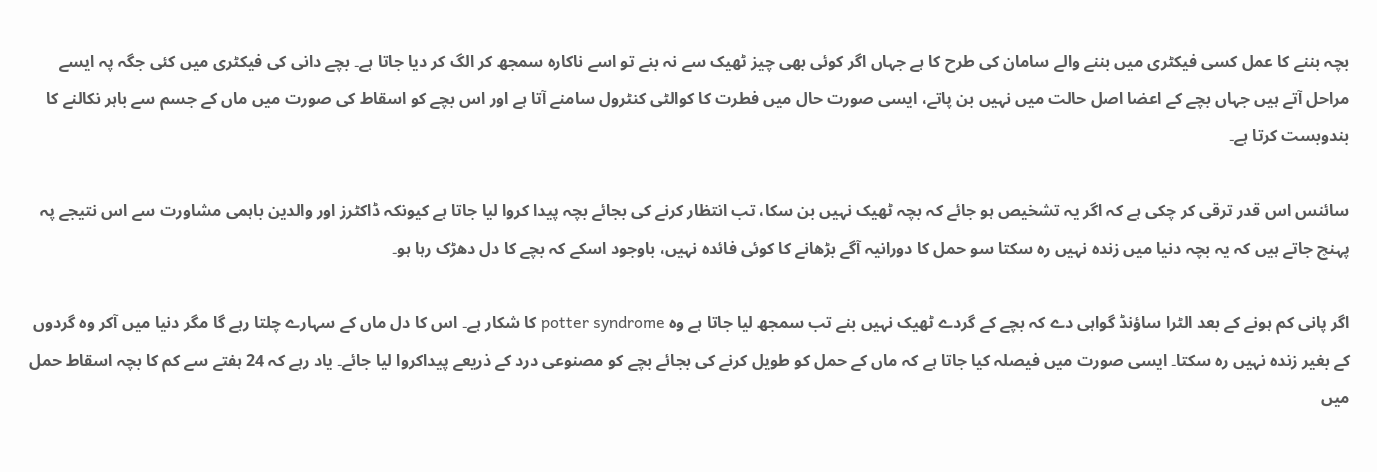بچہ بننے کا عمل کسی فیکٹری میں بننے والے سامان کی طرح کا ہے جہاں اگر کوئی بھی چیز ٹھیک سے نہ بنے تو اسے ناکارہ سمجھ کر الگ کر دیا جاتا ہے۔ بچے دانی کی فیکٹری میں کئی جگہ پہ ایسے مراحل آتے ہیں جہاں بچے کے اعضا اصل حالت میں نہیں بن پاتے، ایسی صورت حال میں فطرت کا کوالٹی کنٹرول سامنے آتا ہے اور اس بچے کو اسقاط کی صورت میں ماں کے جسم سے باہر نکالنے کا بندوبست کرتا ہے۔

سائنس اس قدر ترقی کر چکی ہے کہ اگر یہ تشخیص ہو جائے کہ بچہ ٹھیک نہیں بن سکا، تب انتظار کرنے کی بجائے بچہ پیدا کروا لیا جاتا ہے کیونکہ ڈاکٹرز اور والدین باہمی مشاورت سے اس نتیجے پہ پہنچ جاتے ہیں کہ یہ بچہ دنیا میں زندہ نہیں رہ سکتا سو حمل کا دورانیہ آگے بڑھانے کا کوئی فائدہ نہیں، باوجود اسکے کہ بچے کا دل دھڑک رہا ہو۔

اگر پانی کم ہونے کے بعد الٹرا ساؤنڈ گواہی دے کہ بچے کے گردے ٹھیک نہیں بنے تب سمجھ لیا جاتا ہے وہ potter syndrome کا شکار ہے۔ اس کا دل ماں کے سہارے چلتا رہے گا مگر دنیا میں آکر وہ گردوں کے بغیر زندہ نہیں رہ سکتا۔ ایسی صورت میں فیصلہ کیا جاتا ہے کہ ماں کے حمل کو طویل کرنے کی بجائے بچے کو مصنوعی درد کے ذریعے پیداکروا لیا جائے۔ یاد رہے کہ 24 ہفتے سے کم کا بچہ اسقاط حمل میں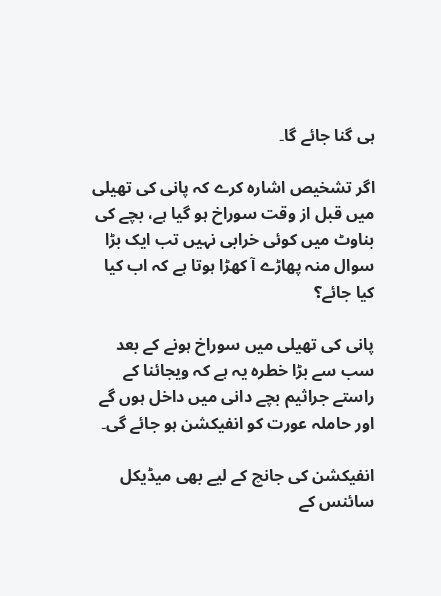ہی گنا جائے گا۔

اگر تشخیص اشارہ کرے کہ پانی کی تھیلی میں قبل از وقت سوراخ ہو گیا ہے، بچے کی بناوٹ میں کوئی خرابی نہیں تب ایک بڑا سوال منہ پھاڑے آ کھڑا ہوتا ہے کہ اب کیا کیا جائے؟

پانی کی تھیلی میں سوراخ ہونے کے بعد سب سے بڑا خطرہ یہ ہے کہ ویجائنا کے راستے جراثیم بچے دانی میں داخل ہوں گے اور حاملہ عورت کو انفیکشن ہو جائے گی۔

انفیکشن کی جانچ کے لیے بھی میڈیکل سائنس کے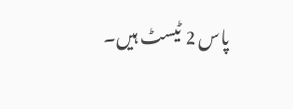پاس 2 ٹیسٹ ہیں۔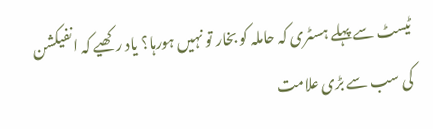ٹیسٹ سے پہلے ہسٹری کہ حاملہ کو بخار تو نہیں ہورہا؟ یاد رکھیے کہ انفیکشن کی سب سے بڑی علامت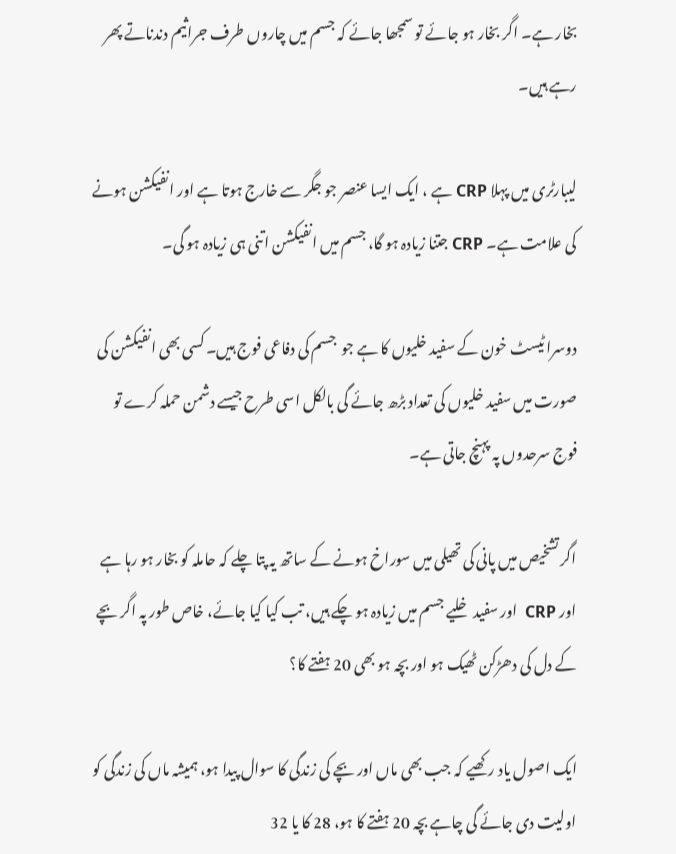بخار ہے۔ اگر بخار ہو جائے تو سمجھا جائے کہ جسم میں چاروں طرف جراثیم دندناتے پھر رہے ہیں۔

لیبارٹری میں پہلا CRP ہے ، ایک ایسا عنصر جو جگر سے خارج ہوتا ہے اور انفیکشن ہونے کی علامت ہے۔ CRP جتنا زیادہ ہو گا، جسم میں انفیکشن اتنی ہی زیادہ ہو گی۔

دوسرا ٹیسٹ خون کے سفید خلیوں کا ہے جو  جسم کی دفاعی فوج ہیں۔ کسی بھی انفیکشن کی صورت میں سفید خلیوں کی تعداد بڑھ جائے گی بالکل اسی طرح جیسے دشمن حملہ کرے تو فوج سرحدوں پہ پہنچ جاتی ہے۔

اگر تشخیص میں پانی کی تھیلی میں سوراخ ہونے کے ساتھ یہ پتا چلے کہ حاملہ کو بخار ہو رہا ہے اور CRP  اور سفید خلیے جسم میں زیادہ ہو چکے ہیں، تب کیا کیا جائے، خاص طور پہ اگر بچے کے دل کی دھڑکن ٹھیک ہو اور بچہ ہو بھی 20 ہفتے کا؟

ایک اصول یاد رکھیے کہ جب بھی ماں اور بچے کی زندگی کا سوال پیدا ہو، ہمیشہ ماں کی زندگی کو اولیت دی جائے گی چاہے بچہ 20 ہفتے کا ہو، 28 کا یا 32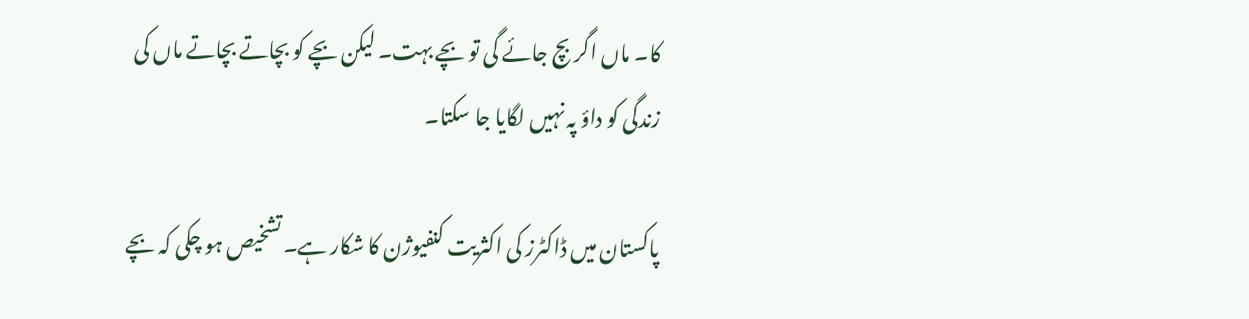کا۔ ماں اگر بچ جائے گی تو بچے بہت۔ لیکن بچے کو بچاتے بچاتے ماں کی زندگی کو داؤ پہ نہیں لگایا جا سکتا۔

پاکستان میں ڈاکٹرز کی اکثریت کنفیوژن کا شکار ہے۔ تشخیص ہو چکی کہ بچے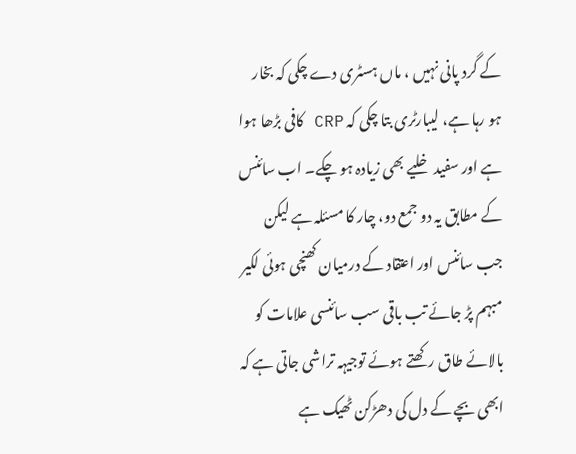کے گرد پانی نہیں ، ماں ہسٹری دے چکی کہ بخار ہو رہا ہے، لیبارٹری بتا چکی کہ CRP کافی بڑھا ہوا ہے اور سفید خلیے بھی زیادہ ہو چکے۔ اب سائنس کے مطابق یہ دو جمع دو، چار کا مسئلہ ہے لیکن جب سائنس اور اعتقاد کے درمیان کھنچی ہوئی لکیر مبہم پڑ جائے تب باقی سب سائنسی علامات کو بالائے طاق رکھتے ہوئے توجیہہ تراشی جاتی ہے کہ ابھی بچے کے دل کی دھڑکن ٹھیک ہے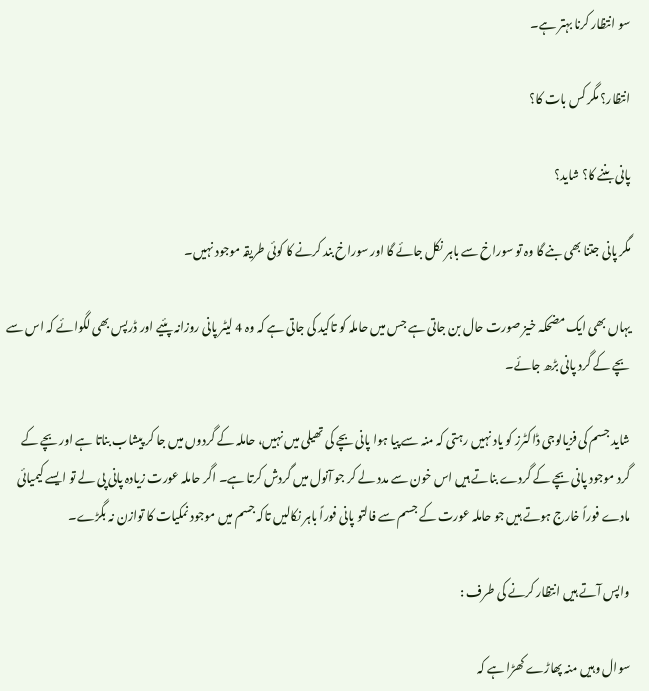سو انتظار کرنا بہتر ہے۔

انتظار؟ مگر کس بات کا؟

پانی بننے کا؟ شاید؟

مگر پانی جتنا بھی بنے گا وہ تو سوراخ سے باہر نکل جائے گا اور سوراخ بند کرنے کا کوئی طریقہ موجود نہیں۔

یہاں بھی ایک مضحکہ خیز صورت حال بن جاتی ہے جس میں حاملہ کو تاکید کی جاتی ہے کہ وہ 4 لیٹر پانی روزانہ پئیے اور ڈرپس بھی لگوائے کہ اس سے بچے کے گرد پانی بڑھ جائے۔

شاید جسم کی فزیالوجی ڈاکٹرز کو یاد نہیں رہتی کہ منہ سے پیا ہوا پانی بچے کی تھیلی میں نہیں، حاملہ کے گردوں میں جا کر پیشاب بناتا ہے اور بچے کے گرد موجود پانی بچے کے گردے بناتے ہیں اس خون سے مدد لے کر جو آنول میں گردش کرتا ہے۔ اگر حاملہ عورت زیادہ پانی پی لے تو ایسے کیمیائی مادے فوراً خارج ہوتے ہیں جو حاملہ عورت کے جسم سے فالتو پانی فوراً باہر نکالیں تاکہ جسم میں موجود نمکیات کا توازن نہ بگڑے۔

واپس آتے ہیں انتظار کرنے کی طرف :

سوال وہیں منہ پھاڑے کھڑا ہے کہ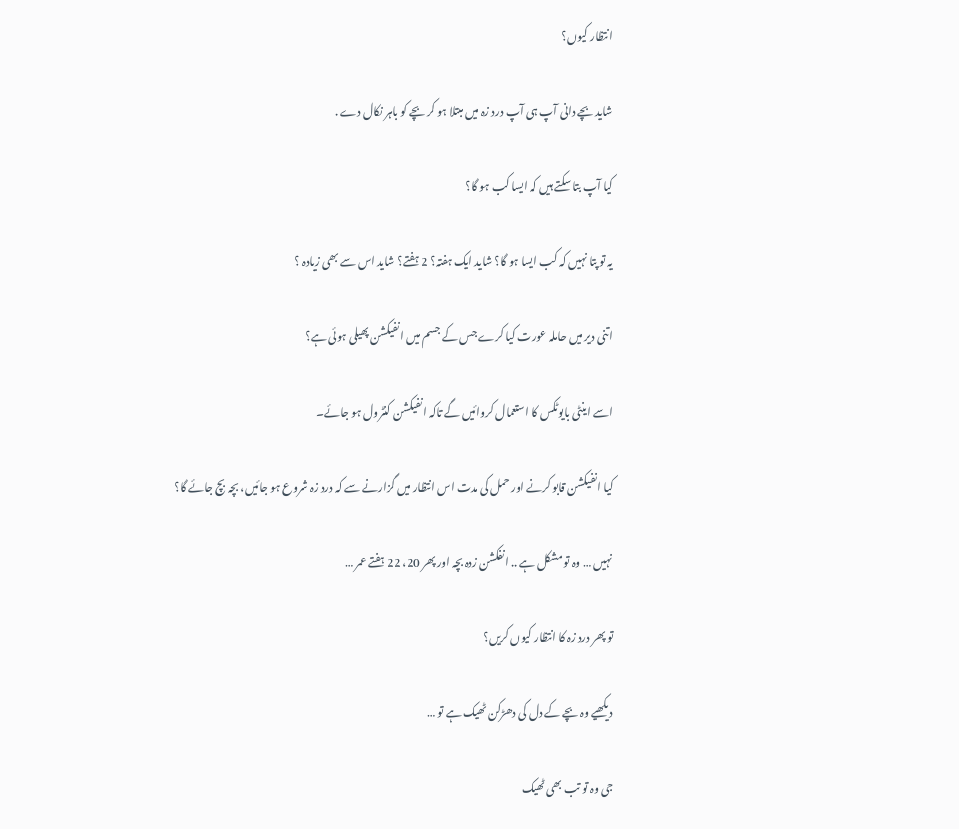انتظار کیوں؟

شاید بچے دانی آپ ہی آپ درد زہ میں مبتلا ہو کر بچے کو باہر نکال دے .

کیا آپ بتا سکتے ہیں کہ ایسا کب ہو گا؟

یہ تو پتا نہیں کہ کب ایسا ہو گا؟ شاید ایک ہفتہ؟ 2 ہفتے؟ شاید اس سے بھی زیادہ ؟

اتنی دیر میں حاملہ عورت کیا کرے جس کے جسم میں انفیکشن پھیلی ہوئی ہے؟

اسے اینٹی بایوٹکس کا استعمال کروائیں گے تاکہ انفیکشن کنٹرول ہو جائے۔

کیا انفیکشن قابو کرنے اور حمل کی مدت اس انتظار میں گزارنے سے کہ درد زہ شروع ہو جائیں، بچہ بچ جائے گا؟

نہیں … وہ تو مشکل ہے .. انفکشن زدہ بچہ اور پھر 20، 22 ہفتے عمر …

تو پھر درد زہ کا انتظار کیوں کریں؟

دیکھیے وہ بچے کے دل کی دھڑکن ٹھیک ہے تو …

جی وہ تو تب بھی ٹھیک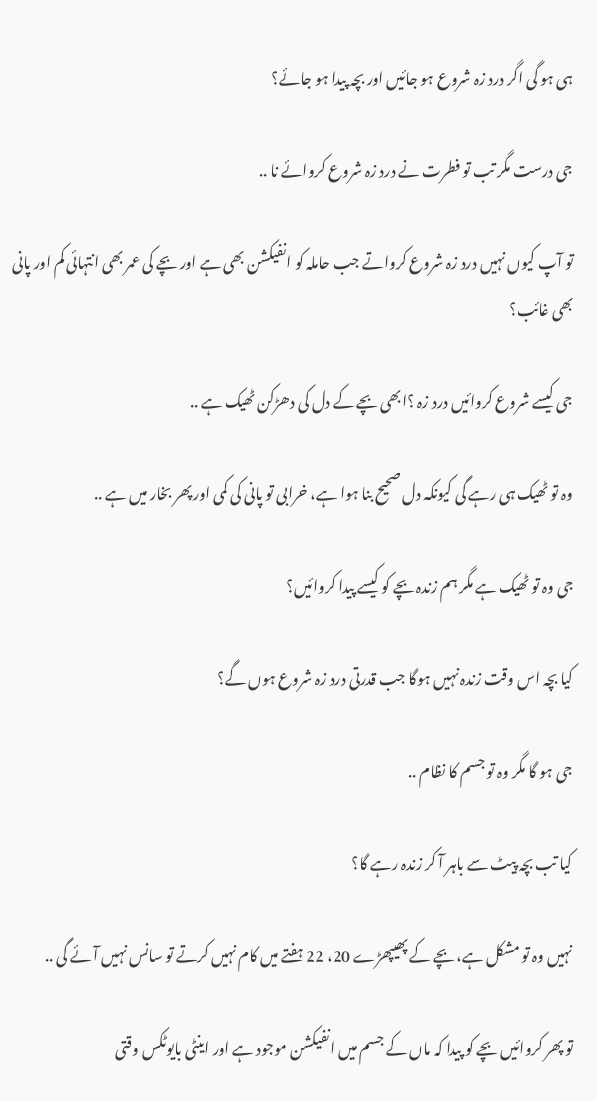ہی ہو گی اگر درد زہ شروع ہو جائیں اور بچہ پیدا ہو جائے؟

جی درست مگر تب تو فطرت نے درد زہ شروع کروائے نا ..

تو آپ کیوں نہیں درد زہ شروع کرواتے جب حاملہ کو انفیکشن بھی ہے اور بچے کی عمر بھی انتہائی کم اور پانی بھی غائب؟

جی کیسے شروع کروائیں درد زہ ؟ابھی بچے کے دل کی دھڑکن ٹھیک ہے ..

وہ تو ٹھیک ہی رہے گی کیونکہ دل صحیح بنا ہوا ہے، خرابی تو پانی کی کمی اور پھر بخار میں ہے ..

جی وہ تو ٹھیک ہے مگر ہم زندہ بچے کو کیسے پیدا کروائیں؟

کیا بچہ اس وقت زندہ نہیں ہوگا جب قدرتی درد زہ شروع ہوں گے؟

جی ہو گا مگر وہ تو جسم کا نظام ..

کیا تب بچہ پیٹ سے باہر آ کر زندہ رہے گا؟

نہیں وہ تو مشکل ہے، بچے کے پھیپھڑے 20، 22 ہفتے میں کام نہیں کرتے تو سانس نہیں آئے گی ..

تو پھر کروائیں بچے کو پیدا کہ ماں کے جسم میں انفیکشن موجود ہے اور اینٹی بایوٹکس وقتی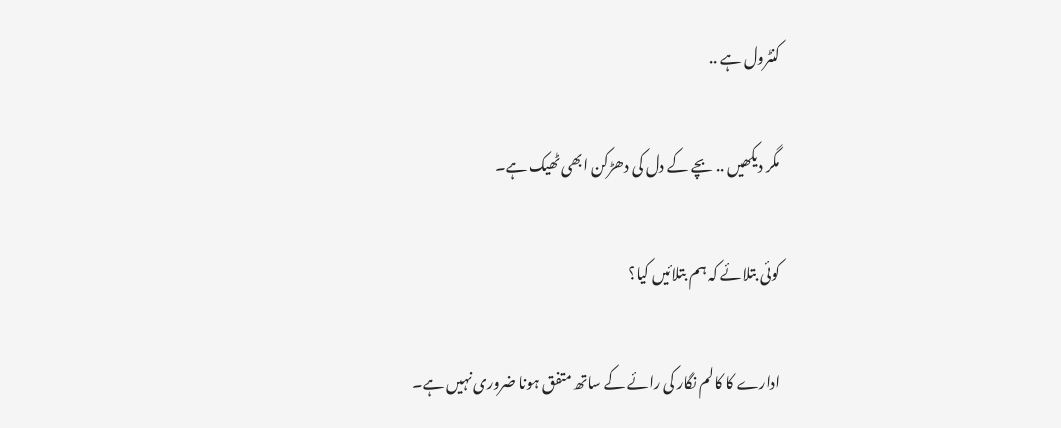کنٹرول ہے ..

مگر دیکھیں .. بچے کے دل کی دھڑکن ابھی ٹھیک ہے۔

کوئی بتلائے کہ ہم بتلائیں کیا؟

ادارے کا کالم نگار کی رائے کے ساتھ متفق ہونا ضروری نہیں ہے۔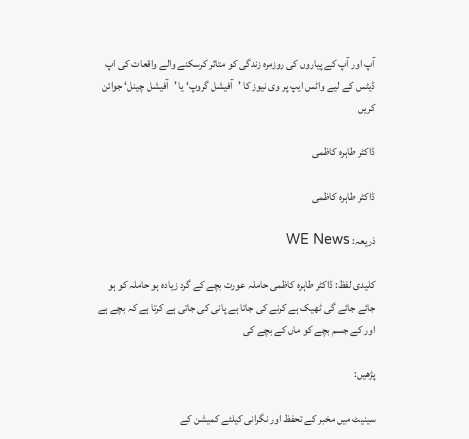آپ اور آپ کے پیاروں کی روزمرہ زندگی کو متاثر کرسکنے والے واقعات کی اپ ڈیٹس کے لیے واٹس ایپ پر وی نیوز کا ’آفیشل گروپ‘ یا ’آفیشل چینل‘ جوائن کریں

ڈاکٹر طاہرہ کاظمی

ڈاکٹر طاہرہ کاظمی

ذریعہ: WE News

کلیدی لفظ: ڈاکٹر طاہرہ کاظمی حاملہ عورت بچے کے گرد زیادہ ہو حاملہ کو ہو جائے جائے گی ٹھیک ہے کرنے کی جاتا ہے پانی کی جاتی ہے کرتا ہے کہ بچے ہے اور کے جسم بچے کو ماں کے بچے کی

پڑھیں:

سینیٹ میں مخبر کے تحفظ اور نگرانی کیلئے کمیشن کے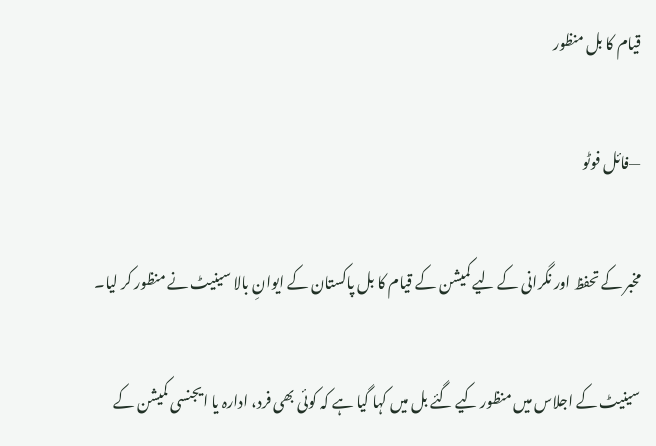قیام کا بل منظور

—فائل فوٹو

مخبر کے تحفظ اور نگرانی کے لیے کمیشن کے قیام کا بل پاکستان کے ایوانِ بالا سینیٹ نے منظور کر لیا۔

سینیٹ کے اجلاس میں منظور کیے گئے بل میں کہا گیا ہے کہ کوئی بھی فرد، ادارہ یا ایجنسی کمیشن کے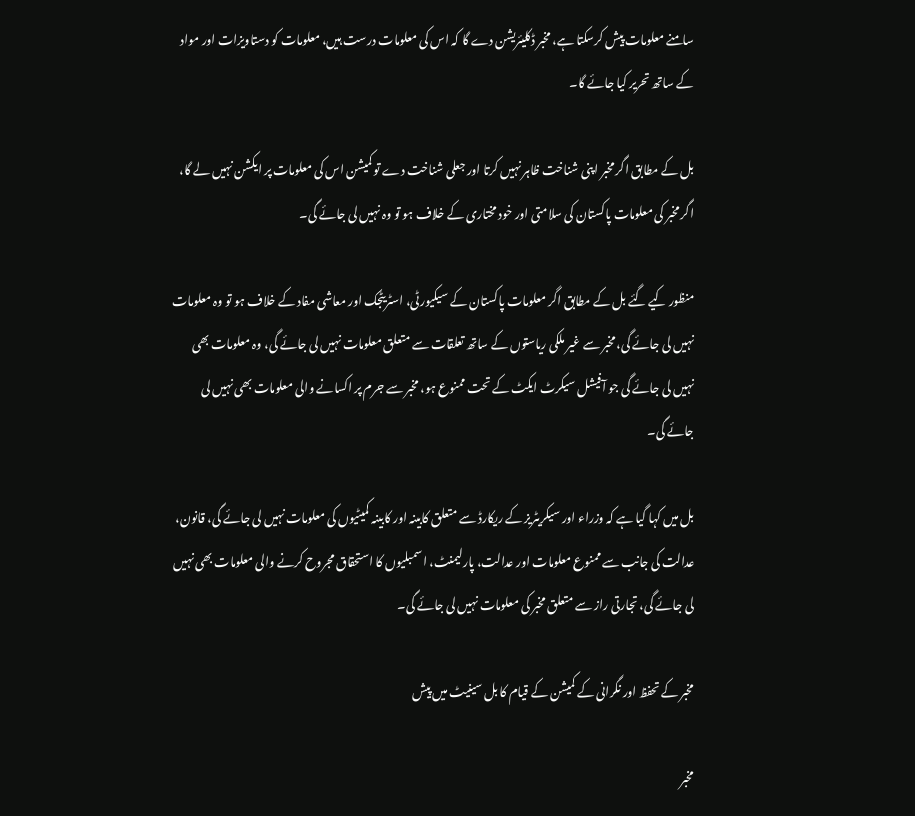سامنے معلومات پیش کرسکتا ہے، مخبر ڈکلیئریشن دے گا کہ اس کی معلومات درست ہیں، معلومات کو دستاویزات اور مواد کے ساتھ تحریر کیا جائے گا۔

بل کے مطابق اگر مخبر اپنی شناخت ظاہر نہیں کرتا اور جعلی شناخت دے تو کمیشن اس کی معلومات پر ایکشن نہیں لے گا، اگر مخبر کی معلومات پاکستان کی سلامتی اور خود مختاری کے خلاف ہو تو وہ نہیں لی جائے گی۔

منظور کیے گئے بل کے مطابق اگر معلومات پاکستان کے سیکیورٹی، اسٹریٹجک اور معاشی مفاد کے خلاف ہو تو وہ معلومات نہیں لی جائے گی، مخبر سے غیر ملکی ریاستوں کے ساتھ تعلقات سے متعلق معلومات نہیں لی جائے گی، وہ معلومات بھی نہیں لی جائے گی جو آفیشل سیکرٹ ایکٹ کے تحت ممنوع ہو، مخبر سے جرم پر اکسانے والی معلومات بھی نہیں لی جائے گی۔

بل میں کہا گیا ہے کہ وزراء اور سیکریٹریز کے ریکارڈ سے متعلق کابینہ اور کابینہ کمیٹیوں کی معلومات نہیں لی جائے گی، قانون، عدالت کی جانب سے ممنوع معلومات اور عدالت، پارلیمنٹ، اسمبلیوں کا استحقاق مجروح کرنے والی معلومات بھی نہیں لی جائے گی، تجارتی راز سے متعلق مخبر کی معلومات نہیں لی جائے گی۔

مخبر کے تحفظ اور نگرانی کے کمیشن کے قیام کا بل سینیٹ میں پیش

مخبر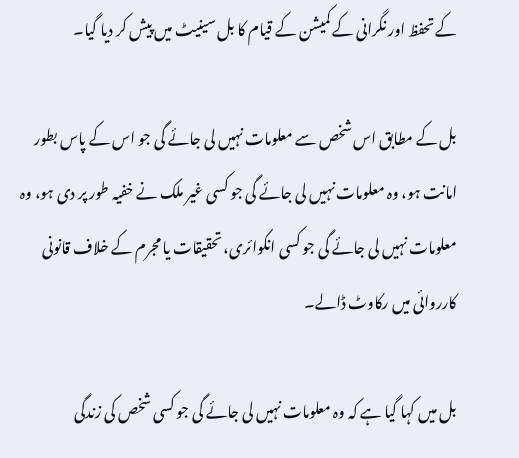کے تحفظ اور نگرانی کے کمیشن کے قیام کا بل سینیٹ میں پیش کر دیا گیا۔

بل کے مطابق اس شخص سے معلومات نہیں لی جائے گی جو اس کے پاس بطور امانت ہو، وہ معلومات نہیں لی جائے گی جو کسی غیر ملک نے خفیہ طور پر دی ہو، وہ معلومات نہیں لی جائے گی جو کسی انکوائری، تحقیقات یا مجرم کے خلاف قانونی کارروائی میں رکاوٹ ڈالے۔

بل میں کہا گیا ہے کہ وہ معلومات نہیں لی جائے گی جو کسی شخص کی زندگی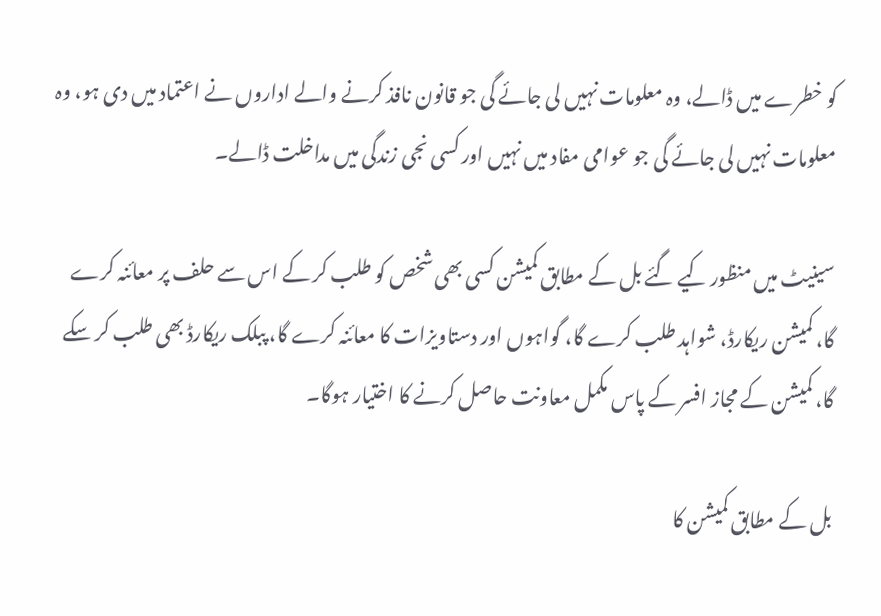کو خطرے میں ڈالے، وہ معلومات نہیں لی جائے گی جو قانون نافذ کرنے والے اداروں نے اعتماد میں دی ہو، وہ معلومات نہیں لی جائے گی جو عوامی مفاد میں نہیں اور کسی نجی زندگی میں مداخلت ڈالے۔

سینیٹ میں منظور کیے گئے بل کے مطابق کمیشن کسی بھی شخص کو طلب کر کے اس سے حلف پر معائنہ کرے گا، کمیشن ریکارڈ، شواہد طلب کرے گا، گواہوں اور دستاویزات کا معائنہ کرے گا، پبلک ریکارڈ بھی طلب کر سکے گا، کمیشن کے مجاز افسر کے پاس مکمل معاونت حاصل کرنے کا اختیار ہوگا۔

بل کے مطابق کمیشن کا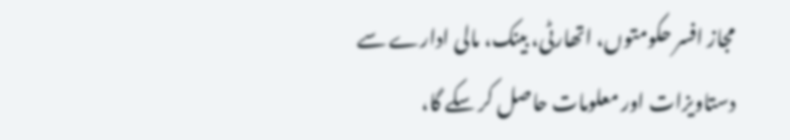مجاز افسر حکومتوں، اتھارٹی، بینک، مالی ادارے سے دستاویزات اور معلومات حاصل کر سکے گا،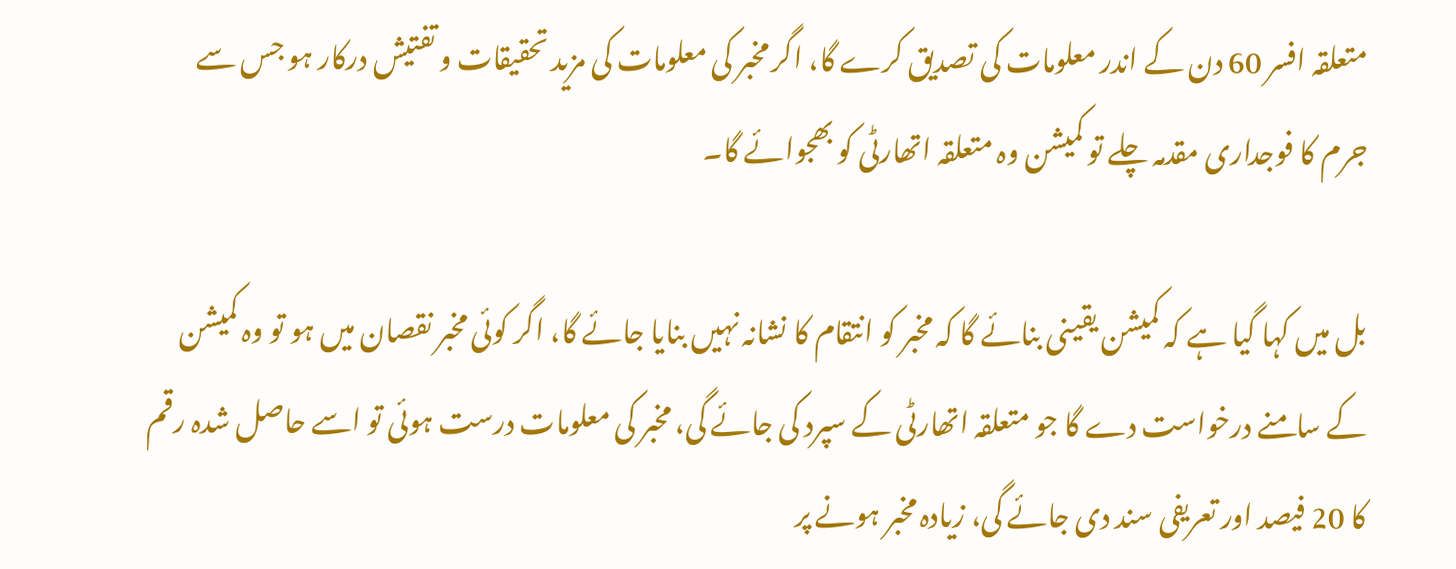متعلقہ افسر 60 دن کے اندر معلومات کی تصدیق کرے گا، اگر مخبر کی معلومات کی مزید تحقیقات و تفتیش درکار ہو جس سے جرم کا فوجداری مقدمہ چلے تو کمیشن وہ متعلقہ اتھارٹی کو بھجوائے گا۔

بل میں کہا گیا ہے کہ کمیشن یقینی بنائے گا کہ مخبر کو انتقام کا نشانہ نہیں بنایا جائے گا، اگر کوئی مخبر نقصان میں ہو تو وہ کمیشن کے سامنے درخواست دے گا جو متعلقہ اتھارٹی کے سپرد کی جائے گی، مخبر کی معلومات درست ہوئی تو اسے حاصل شدہ رقم کا 20 فیصد اور تعریفی سند دی جائے گی، زیادہ مخبر ہونے پر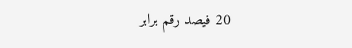20 فیصد رقم برابر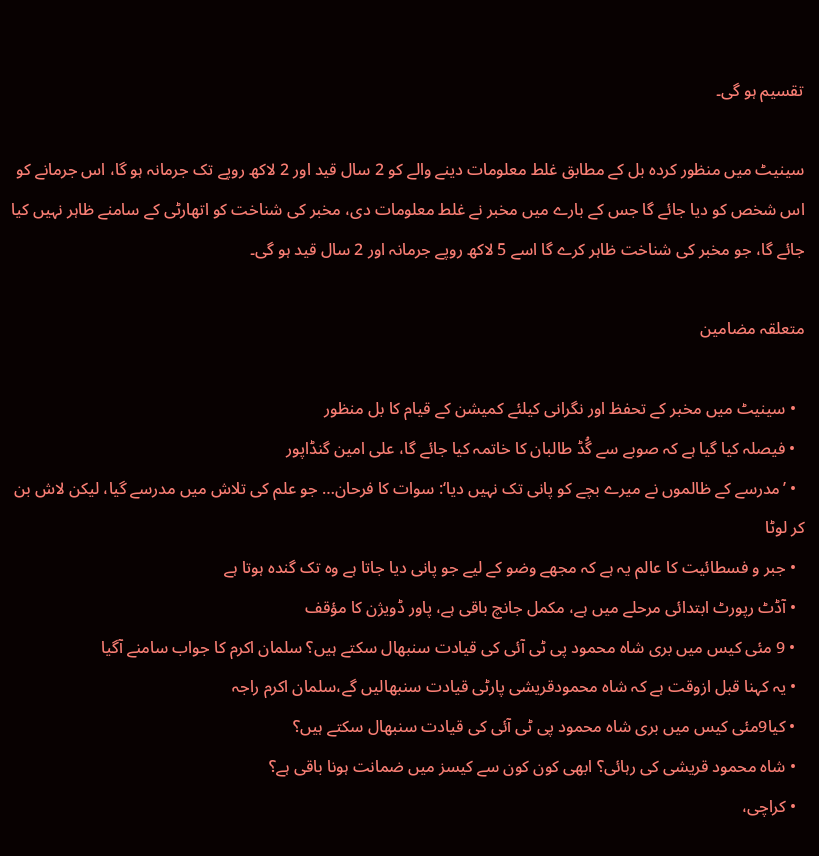تقسیم ہو گی۔

سینیٹ میں منظور کردہ بل کے مطابق غلط معلومات دینے والے کو 2 سال قید اور 2 لاکھ روپے تک جرمانہ ہو گا، اس جرمانے کو اس شخص کو دیا جائے گا جس کے بارے میں مخبر نے غلط معلومات دی، مخبر کی شناخت کو اتھارٹی کے سامنے ظاہر نہیں کیا جائے گا، جو مخبر کی شناخت ظاہر کرے گا اسے 5 لاکھ روپے جرمانہ اور 2 سال قید ہو گی۔

متعلقہ مضامین

  • سینیٹ میں مخبر کے تحفظ اور نگرانی کیلئے کمیشن کے قیام کا بل منظور
  • فیصلہ کیا گیا ہے کہ صوبے سے گُڈ طالبان کا خاتمہ کیا جائے گا، علی امین گنڈاپور
  • ’مدرسے کے ظالموں نے میرے بچے کو پانی تک نہیں دیا‘: سوات کا فرحان… جو علم کی تلاش میں مدرسے گیا، لیکن لاش بن کر لوٹا
  • جبر و فسطائیت کا عالم یہ ہے کہ مجھے وضو کے لیے جو پانی دیا جاتا ہے وہ تک گندہ ہوتا ہے
  • آڈٹ رپورٹ ابتدائی مرحلے میں ہے، مکمل جانچ باقی ہے، پاور ڈویژن کا مؤقف
  • 9 مئی کیس میں بری شاہ محمود پی ٹی آئی کی قیادت سنبھال سکتے ہیں؟ سلمان اکرم کا جواب سامنے آگیا
  • یہ کہنا قبل ازوقت ہے کہ شاہ محمودقریشی پارٹی قیادت سنبھالیں گے،سلمان اکرم راجہ
  • کیا9مئی کیس میں بری شاہ محمود پی ٹی آئی کی قیادت سنبھال سکتے ہیں؟
  • شاہ محمود قریشی کی رہائی؟ ابھی کون کون سے کیسز میں ضمانت ہونا باقی ہے؟
  • کراچی،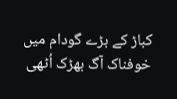کباڑ کے بڑے گودام میں خوفناک آگ بھڑک اُٹھی